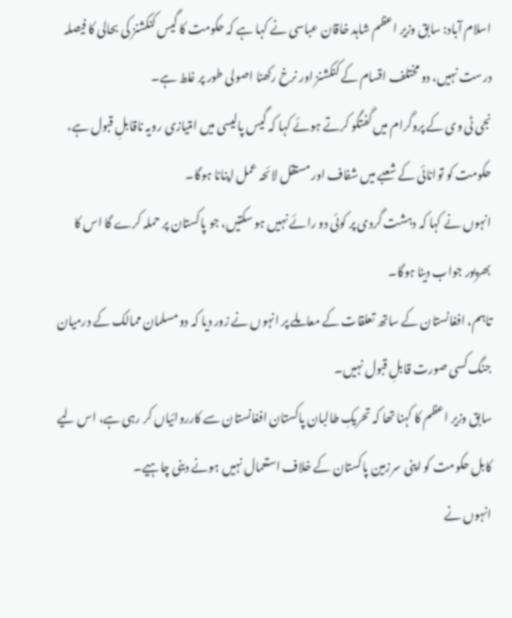اسلام آباد: سابق وزیر اعظم شاہد خاقان عباسی نے کہا ہے کہ حکومت کا گیس کنکشنز کی بحالی کا فیصلہ درست نہیں، دو مختلف اقسام کے کنکشنز اور نرخ رکھنا اصولی طور پر غلط ہے۔
نجی ٹی وی کے پروگرام میں گفتگو کرتے ہوئے کہا کہ گیس پالیسی میں امتیازی رویہ ناقابلِ قبول ہے، حکومت کو توانائی کے شعبے میں شفاف اور مستقل لائحہ عمل اپنانا ہوگا۔
انہوں نے کہا کہ دہشت گردی پر کوئی دو رائے نہیں ہو سکتیں، جو پاکستان پر حملہ کرے گا اس کا بھرپور جواب دینا ہوگا۔
تاہم، افغانستان کے ساتھ تعلقات کے معاملے پر انہوں نے زور دیا کہ دو مسلمان ممالک کے درمیان جنگ کسی صورت قابلِ قبول نہیں۔
سابق وزیر اعظم کا کہنا تھا کہ تحریکِ طالبان پاکستان افغانستان سے کارروائیاں کر رہی ہے، اس لیے کابل حکومت کو اپنی سرزمین پاکستان کے خلاف استعمال نہیں ہونے دینی چاہیے۔
انہوں نے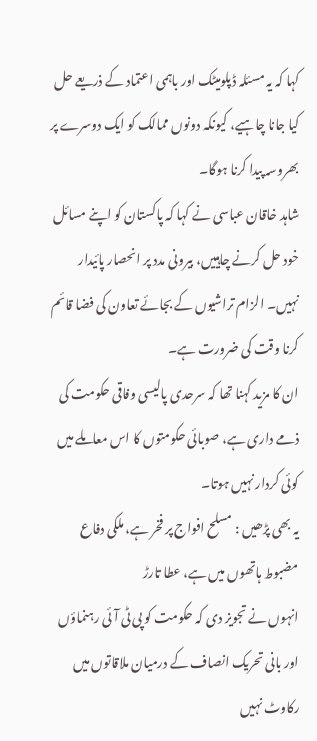کہا کہ یہ مسئلہ ڈپلومیٹک اور باہمی اعتماد کے ذریعے حل کیا جانا چاہیے، کیونکہ دونوں ممالک کو ایک دوسرے پر بھروسہ پیدا کرنا ہوگا۔
شاہد خاقان عباسی نے کہا کہ پاکستان کو اپنے مسائل خود حل کرنے چاہییں، بیرونی مدد پر انحصار پائیدار نہیں۔ الزام تراشیوں کے بجائے تعاون کی فضا قائم کرنا وقت کی ضرورت ہے۔
ان کا مزید کہنا تھا کہ سرحدی پالیسی وفاقی حکومت کی ذمے داری ہے، صوبائی حکومتوں کا اس معاملے میں کوئی کردار نہیں ہوتا۔
یہ بھی پڑھیں : مسلح افواج پر فخر ہے، ملکی دفاع مضبوط ہاتھوں میں ہے، عطا تارڑ
انہوں نے تجویز دی کہ حکومت کو پی ٹی آئی رہنماؤں اور بانی تحریک انصاف کے درمیان ملاقاتوں میں رکاوٹ نہیں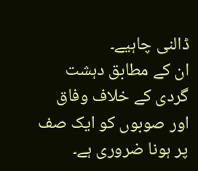ڈالنی چاہیے۔
ان کے مطابق دہشت گردی کے خلاف وفاق اور صوبوں کو ایک صف پر ہونا ضروری ہے۔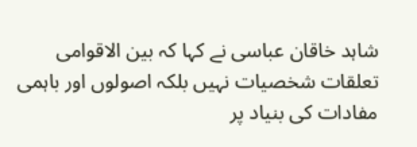شاہد خاقان عباسی نے کہا کہ بین الاقوامی تعلقات شخصیات نہیں بلکہ اصولوں اور باہمی مفادات کی بنیاد پر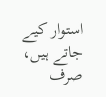استوار کیے جاتے ہیں، صرف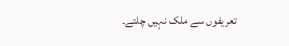تعریفوں سے ملک نہیں چلتے۔